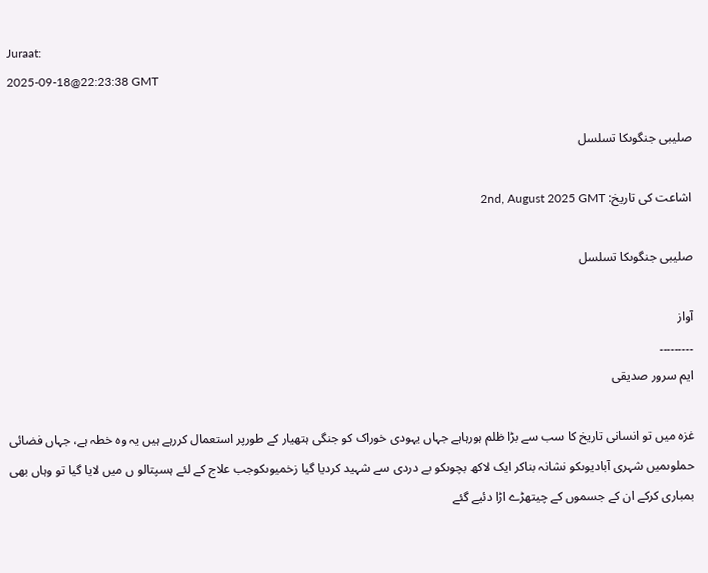Juraat:
2025-09-18@22:23:38 GMT

صلیبی جنگوںکا تسلسل

اشاعت کی تاریخ: 2nd, August 2025 GMT

صلیبی جنگوںکا تسلسل

آواز
۔۔۔۔۔۔۔۔۔
ایم سرور صدیقی

غزہ میں تو انسانی تاریخ کا سب سے بڑا ظلم ہورہاہے جہاں یہودی خوراک کو جنگی ہتھیار کے طورپر استعمال کررہے ہیں یہ وہ خطہ ہے، جہاں فضائی حملوںمیں شہری آبادیوںکو نشانہ بناکر ایک لاکھ بچوںکو بے دردی سے شہید کردیا گیا زخمیوںکوجب علاج کے لئے ہسپتالو ں میں لایا گیا تو وہاں بھی بمباری کرکے ان کے جسموں کے چیتھڑے اڑا دئیے گئے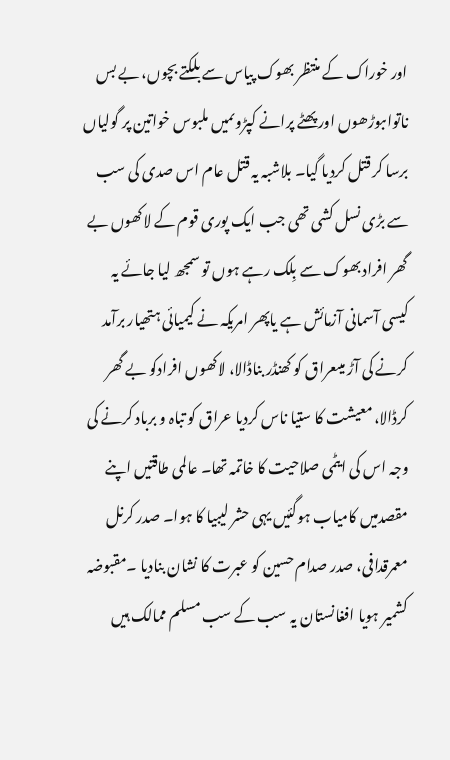اور خوراک کے منتظر بھوک پیاس سے بلکتے بچوں، بے بس ناتواںبوڑھوں اور پھٹے پرانے کپڑوںمیں ملبوس خواتین پر گولیاں برسا کر قتل کردیا گیا۔ بلاشبہ یہ قتل عام اس صدی کی سب سے بڑی نسل کشی تھی جب ایک پوری قوم کے لاکھوں بے گھر افراد بھوک سے بِلک رہے ہوں تو سمجھ لیا جائے یہ کیسی آسمانی آزمائش ہے یاپھر امریکہ نے کیمیائی ہتھیار برآمد کرنے کی آڑ میںعراق کو کھنڈر بناڈالا، لاکھوں افرادکو بے گھر کرڈالا، معیشت کا ستیا ناس کردیا عراق کو تباہ و برباد کرنے کی وجہ اس کی ایٹمی صلاحیت کا خاتمہ تھا۔ عالمی طاقتیں اپنے مقصدمیں کامیاب ہوگئیں یہی حشر لیبیا کا ہوا۔ صدر کرنل معمرقدافی، صدر صدام حسین کو عبرت کا نشان بنادیا ۔مقبوضہ کشمیر ہویا افغانستان یہ سب کے سب مسلم ممالک ہیں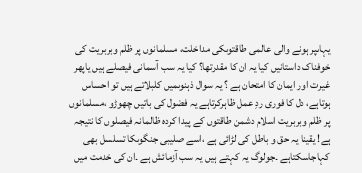یہاںپر ہونے والی عالمی طاقتوںکی مداخلت، مسلمانوں پر ظلم وبربریت کی خوفناک داستانیں کیا یہ ان کا مقدرتھا؟ کیا یہ سب آسمانی فیصلے ہیں یاپھر غیرت اور ایمان کا امتحان ہے ؟ یہ سوال ذہنوںمیں کلبلاتے ہیں تو احساس ہوتاہے، دل کا فوری ردِ عمل ظاہرکرتاہے یہ فضول کی باتیں چھوڑو ،مسلمانوں پر ظلم وبربریت اسلام دشمن طاقتوں کے پیدا کردہ ظالمانہ فیصلوں کا نتیجہ ہے! یقینا یہ حق و باطل کی لڑائی ہے ،اسے صلیبی جنگوںکا تسلسل بھی کہاجاسکتاہے ۔جولوگ یہ کہتے ہیں یہ سب آزمائش ہے ۔ان کی خدمت میں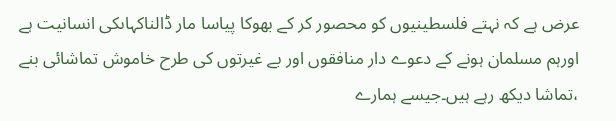عرض ہے کہ نہتے فلسطینیوں کو محصور کر کے بھوکا پیاسا مار ڈالناکہاںکی انسانیت ہے اورہم مسلمان ہونے کے دعوے دار منافقوں اور بے غیرتوں کی طرح خاموش تماشائی بنے ،تماشا دیکھ رہے ہیں۔جیسے ہمارے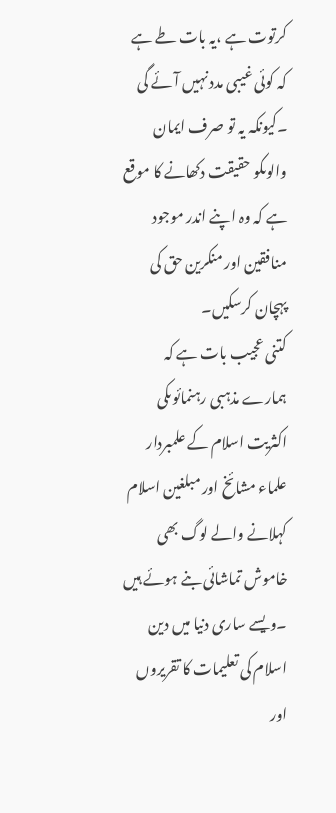کرتوت ہے ،یہ بات طے ہے کہ کوئی غیبی مدد نہیں آئے گی ۔کیونکہ یہ تو صرف ایمان والوںکو حقیقت دکھانے کا موقع ہے کہ وہ اپنے اندر موجود منافقین اور منکرین حق کی پہچان کرسکیں۔
کتنی عجیب بات ہے کہ ہمارے مذہبی رہنمائوںکی اکثریت اسلام کے علمبردار علماء مشائخ اور مبلغین اسلام کہلانے والے لوگ بھی خاموش تماشائی بنے ہوئے ہیں ۔ویسے ساری دنیا میں دین اسلام کی تعلیمات کا تقریروں اور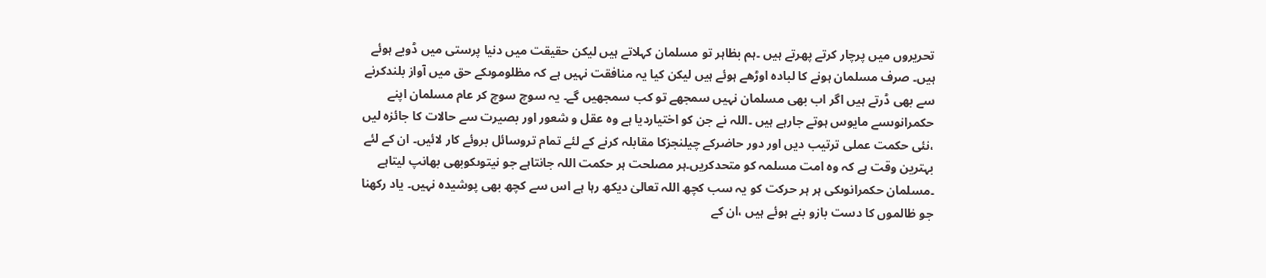تحریروں میں پرچار کرتے پھرتے ہیں ۔ہم بظاہر تو مسلمان کہلاتے ہیں لیکن حقیقت میں دنیا پرستی میں ڈوبے ہوئے ہیں۔ صرف مسلمان ہونے کا لبادہ اوڑھے ہوئے ہیں لیکن کیا یہ منافقت نہیں ہے کہ مظلوموںکے حق میں آواز بلندکرنے سے بھی ڈرتے ہیں اگر اب بھی مسلمان نہیں سمجھے تو کب سمجھیں گے۔ یہ سوچ سوچ کر عام مسلمان اپنے حکمرانوںسے مایوس ہوتے جارہے ہیں ۔اللہ نے جن کو اختیاردیا ہے وہ عقل و شعور اور بصیرت سے حالات کا جائزہ لیں ،نئی حکمت عملی ترتیب دیں اور دور حاضرکے چیلنجزکا مقابلہ کرنے کے لئے تمام تروسائل بروئے کار لائیں۔ ان کے لئے
بہترین وقت ہے کہ وہ امت مسلمہ کو متحدکریں۔ہر مصلحت ہر حکمت اللہ جانتاہے جو نیتوںکوبھی بھانپ لیتاہے ۔مسلمان حکمرانوںکی ہر ہر حرکت کو یہ سب کچھ اللہ تعالیٰ دیکھ رہا ہے اس سے کچھ بھی پوشیدہ نہیں۔ یاد رکھنا جو ظالموں کا دست بازو بنے ہوئے ہیں ،ان کے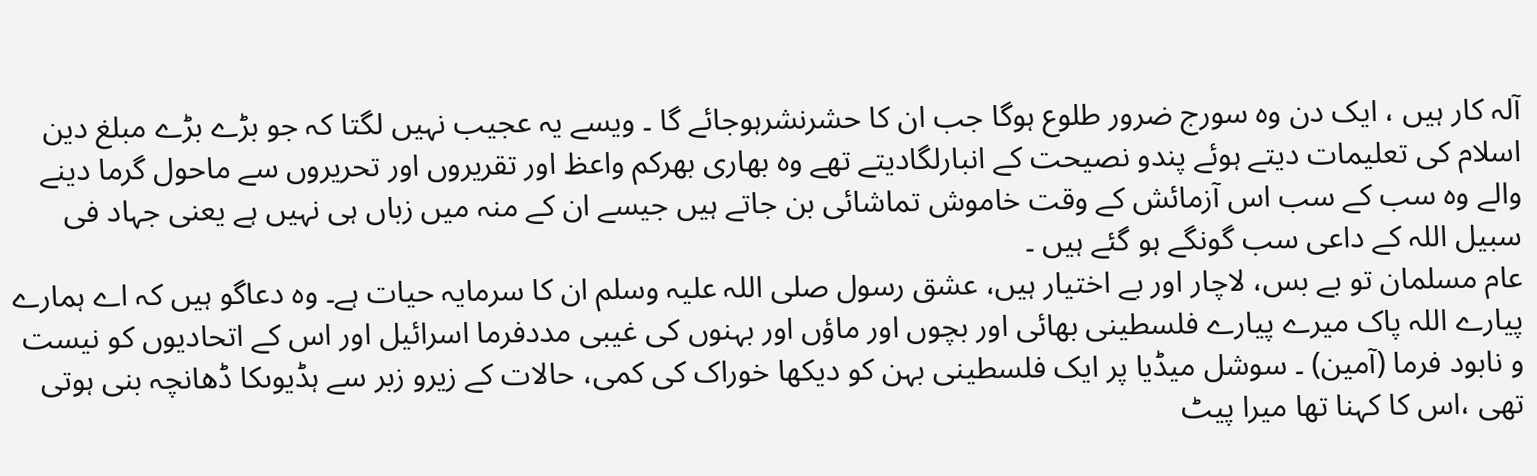آلہ کار ہیں ، ایک دن وہ سورج ضرور طلوع ہوگا جب ان کا حشرنشرہوجائے گا ۔ ویسے یہ عجیب نہیں لگتا کہ جو بڑے بڑے مبلغ دین اسلام کی تعلیمات دیتے ہوئے پندو نصیحت کے انبارلگادیتے تھے وہ بھاری بھرکم واعظ اور تقریروں اور تحریروں سے ماحول گرما دینے والے وہ سب کے سب اس آزمائش کے وقت خاموش تماشائی بن جاتے ہیں جیسے ان کے منہ میں زباں ہی نہیں ہے یعنی جہاد فی سبیل اللہ کے داعی سب گونگے ہو گئے ہیں ۔
عام مسلمان تو بے بس، لاچار اور بے اختیار ہیں، عشق رسول صلی اللہ علیہ وسلم ان کا سرمایہ حیات ہے۔ وہ دعاگو ہیں کہ اے ہمارے پیارے اللہ پاک میرے پیارے فلسطینی بھائی اور بچوں اور ماؤں اور بہنوں کی غیبی مددفرما اسرائیل اور اس کے اتحادیوں کو نیست و نابود فرما (آمین) ۔ سوشل میڈیا پر ایک فلسطینی بہن کو دیکھا خوراک کی کمی، حالات کے زیرو زبر سے ہڈیوںکا ڈھانچہ بنی ہوتی تھی ،اس کا کہنا تھا میرا پیٹ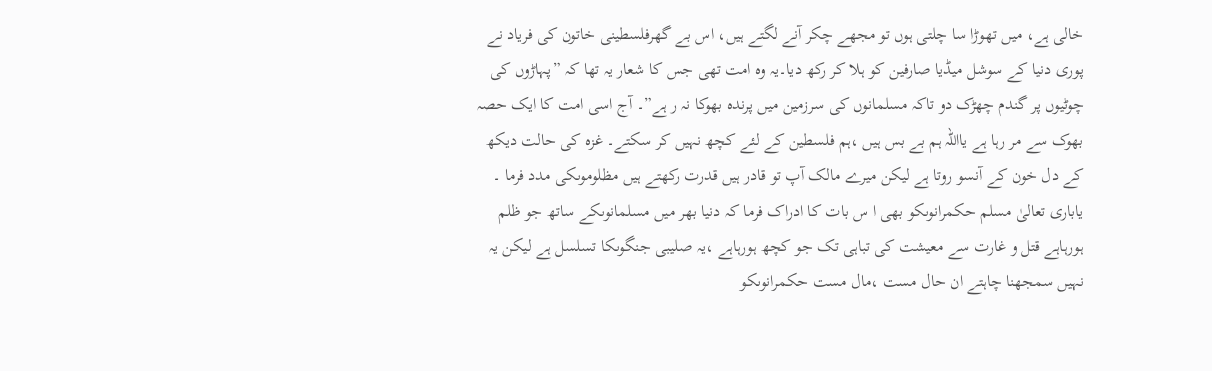خالی ہے، میں تھوڑا سا چلتی ہوں تو مجھے چکر آنے لگتے ہیں، اس بے گھرفلسطینی خاتون کی فریاد نے پوری دنیا کے سوشل میڈیا صارفین کو ہلا کر رکھ دیا۔یہ وہ امت تھی جس کا شعار یہ تھا کہ ”پہاڑوں کی چوٹیوں پر گندم چھڑک دو تاکہ مسلمانوں کی سرزمین میں پرندہ بھوکا نہ ر ہے”۔ آج اسی امت کا ایک حصہ بھوک سے مر رہا ہے یااللہ ہم بے بس ہیں ،ہم فلسطین کے لئے کچھ نہیں کر سکتے۔ غزہ کی حالت دیکھ کے دل خون کے آنسو روتا ہے لیکن میرے مالک آپ تو قادر ہیں قدرت رکھتے ہیں مظلوموںکی مدد فرما ۔ یاباری تعالیٰ مسلم حکمرانوںکو بھی ا س بات کا ادراک فرما کہ دنیا بھر میں مسلمانوںکے ساتھ جو ظلم ہورہاہے قتل و غارت سے معیشت کی تباہی تک جو کچھ ہورہاہے ،یہ صلیبی جنگوںکا تسلسل ہے لیکن یہ نہیں سمجھنا چاہتے ان حال مست ،مال مست حکمرانوںکو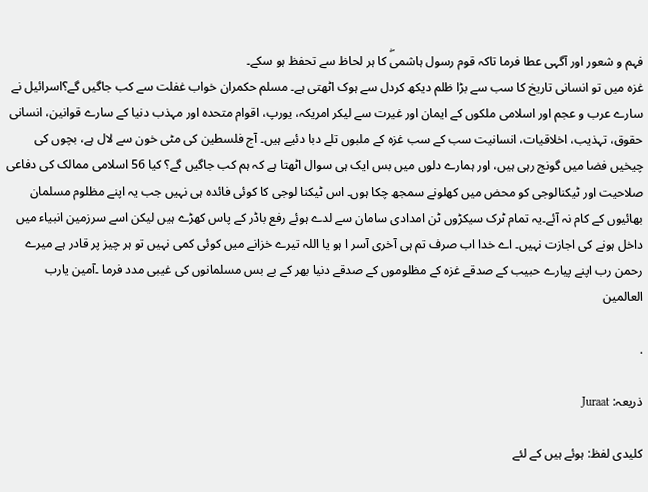فہم و شعور اور آگہی عطا فرما تاکہ قوم رسول ہاشمیۖ کا ہر لحاظ سے تحفظ ہو سکے۔
غزہ میں تو انسانی تاریخ کا سب سے بڑا ظلم دیکھ کردل سے ہوک اٹھتی ہے۔ مسلم حکمران خواب غفلت سے کب جاگیں گے؟اسرائیل نے سارے عرب و عجم اور اسلامی ملکوں کے ایمان اور غیرت سے لیکر امریکہ، یورپ، اقوام متحدہ اور مہذب دنیا کے سارے قوانین، انسانی حقوق، تہذیب، اخلاقیات، انسانیت سب کے سب غزہ کے ملبوں تلے دبا دئیے ہیں۔ آج فلسطین کی مٹی خون سے لال ہے، بچوں کی چیخیں فضا میں گونج رہی ہیں، اور ہمارے دلوں میں بس ایک ہی سوال اٹھتا ہے کہ ہم کب جاگیں گے؟ کیا 56 اسلامی ممالک کی دفاعی صلاحیت اور ٹیکنالوجی کو محض میں کھلونے سمجھ چکا ہوں۔ اس ٹیکنا لوجی کا کوئی فائدہ ہی نہیں جب یہ اپنے مظلوم مسلمان بھائیوں کے کام نہ آئے۔یہ تمام ٹرک سیکڑوں ٹن امدادی سامان سے لدے ہوئے رفع باڈر کے پاس کھڑے ہیں لیکن اسے سرزمین انبیاء میں داخل ہونے کی اجازت نہیں۔ اے خدا اب صرف تم ہی آخری آسر ا ہو یا اللہ تیرے خزانے میں کوئی کمی نہیں تو ہر چیز پر قادر ہے میرے رحمن رب اپنے پیارے حبیب کے صدقے غزہ کے مظلوموں کے صدقے دنیا بھر کے بے بس مسلمانوں کی غیبی مدد فرما ۔آمین یارب العالمین

.

ذریعہ: Juraat

کلیدی لفظ: ہوئے ہیں کے لئے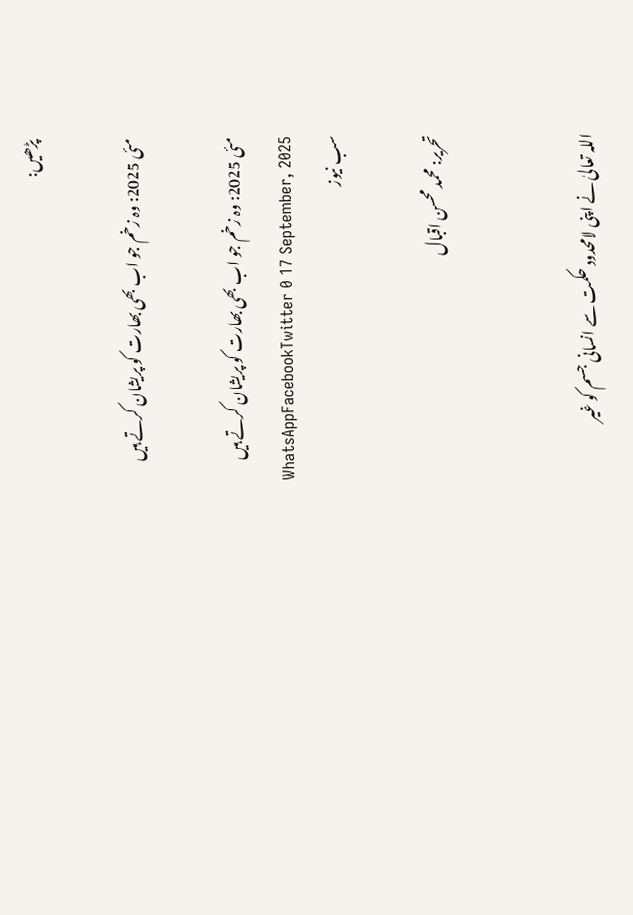پڑھیں:

مئی 2025: وہ زخم جو اب بھی بھارت کو پریشان کرتے ہیں

مئی 2025: وہ زخم جو اب بھی بھارت کو پریشان کرتے ہیں WhatsAppFacebookTwitter 0 17 September, 2025 سب نیوز

تحریر: محمد محسن اقبال


اللہ تعالیٰ نے اپنی لامحدود حکمت سے انسانی جسم کو غیر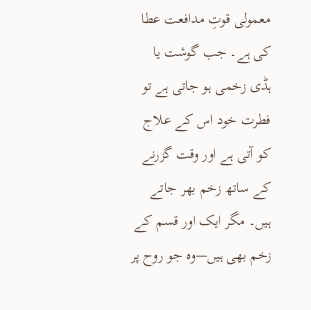معمولی قوتِ مدافعت عطا کی ہے۔ جب گوشت یا ہڈی زخمی ہو جاتی ہے تو فطرت خود اس کے علاج کو آتی ہے اور وقت گزرنے کے ساتھ زخم بھر جاتے ہیں۔ مگر ایک اور قسم کے زخم بھی ہیں—وہ جو روح پر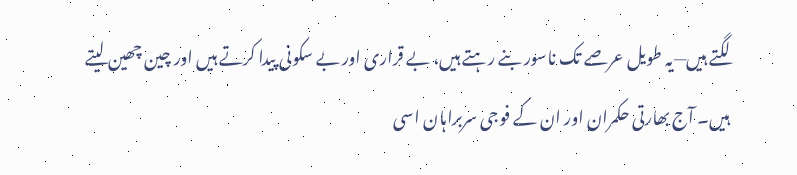لگتے ہیں—یہ طویل عرصے تک ناسور بنے رہتے ہیں، بے قراری اور بے سکونی پیدا کرتے ہیں اور چین چھین لیتے ہیں۔ آج بھارتی حکمران اور ان کے فوجی سربراہان اسی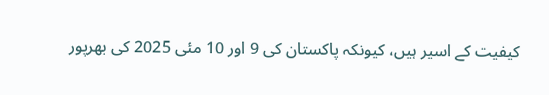کیفیت کے اسیر ہیں، کیونکہ پاکستان کی 9 اور 10 مئی 2025 کی بھرپور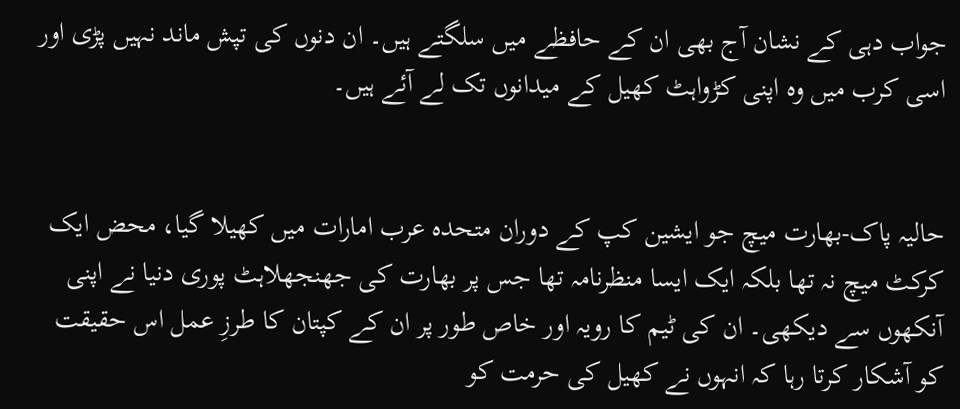جواب دہی کے نشان آج بھی ان کے حافظے میں سلگتے ہیں۔ ان دنوں کی تپش ماند نہیں پڑی اور اسی کرب میں وہ اپنی کڑواہٹ کھیل کے میدانوں تک لے آئے ہیں۔


حالیہ پاک-بھارت میچ جو ایشین کپ کے دوران متحدہ عرب امارات میں کھیلا گیا، محض ایک کرکٹ میچ نہ تھا بلکہ ایک ایسا منظرنامہ تھا جس پر بھارت کی جھنجھلاہٹ پوری دنیا نے اپنی آنکھوں سے دیکھی۔ ان کی ٹیم کا رویہ اور خاص طور پر ان کے کپتان کا طرزِ عمل اس حقیقت کو آشکار کرتا رہا کہ انہوں نے کھیل کی حرمت کو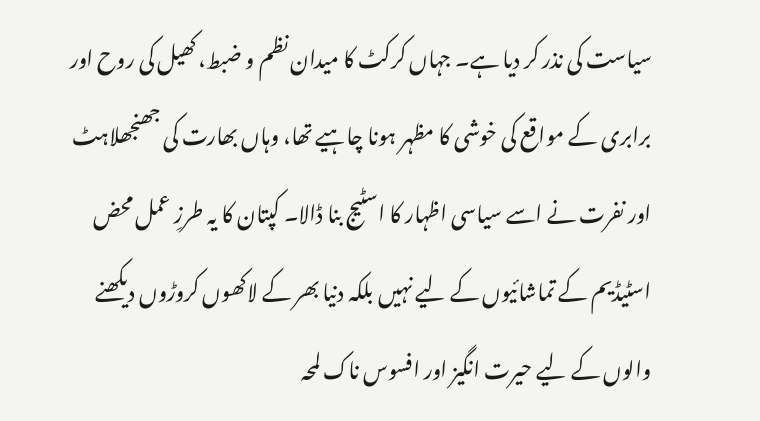سیاست کی نذر کر دیا ہے۔ جہاں کرکٹ کا میدان نظم و ضبط، کھیل کی روح اور برابری کے مواقع کی خوشی کا مظہر ہونا چاہیے تھا، وہاں بھارت کی جھنجھلاہٹ اور نفرت نے اسے سیاسی اظہار کا اسٹیج بنا ڈالا۔ کپتان کا یہ طرزِ عمل محض اسٹیڈیم کے تماشائیوں کے لیے نہیں بلکہ دنیا بھر کے لاکھوں کروڑوں دیکھنے والوں کے لیے حیرت انگیز اور افسوس ناک لمحہ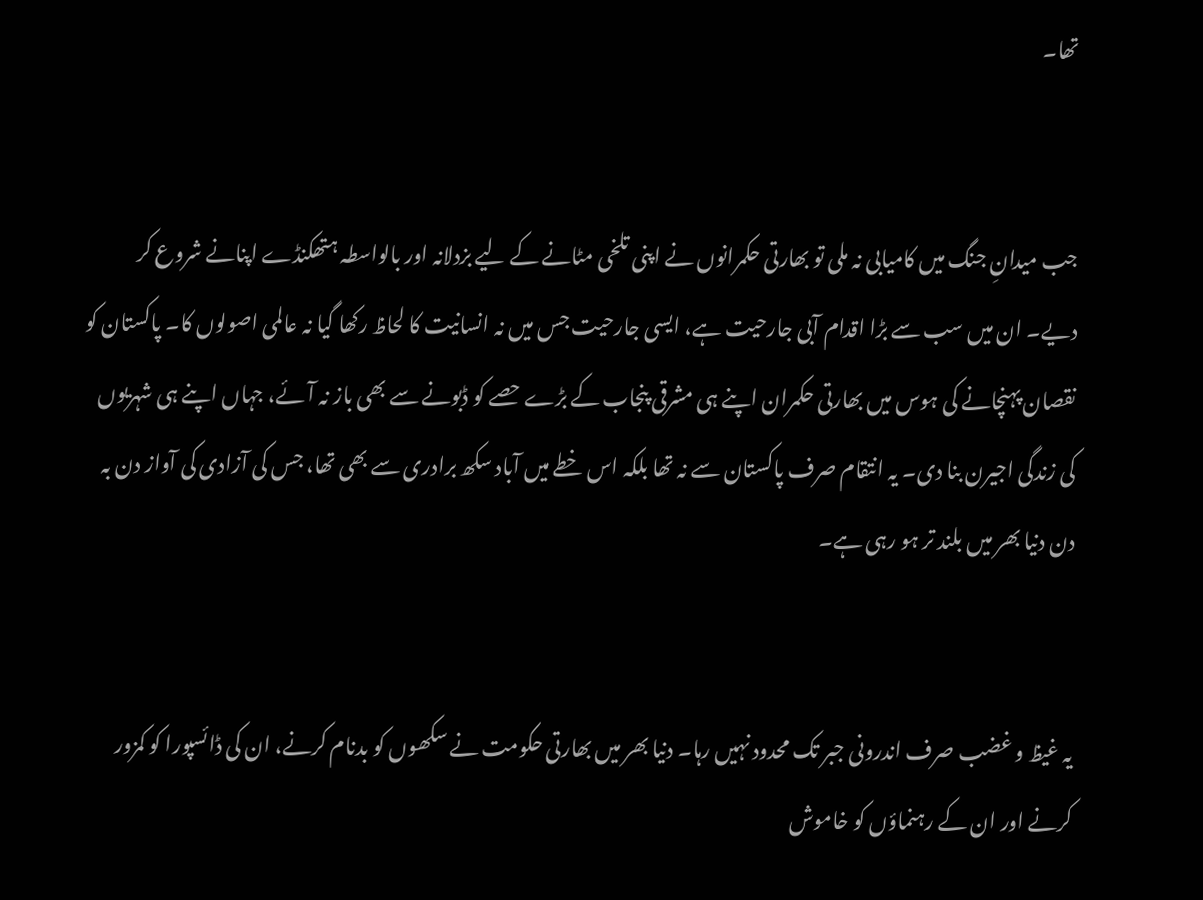تھا۔


جب میدانِ جنگ میں کامیابی نہ ملی تو بھارتی حکمرانوں نے اپنی تلخی مٹانے کے لیے بزدلانہ اور بالواسطہ ہتھکنڈے اپنانے شروع کر دیے۔ ان میں سب سے بڑا اقدام آبی جارحیت ہے، ایسی جارحیت جس میں نہ انسانیت کا لحاظ رکھا گیا نہ عالمی اصولوں کا۔ پاکستان کو نقصان پہنچانے کی ہوس میں بھارتی حکمران اپنے ہی مشرقی پنجاب کے بڑے حصے کو ڈبونے سے بھی باز نہ آئے، جہاں اپنے ہی شہریوں کی زندگی اجیرن بنا دی۔ یہ انتقام صرف پاکستان سے نہ تھا بلکہ اس خطے میں آباد سکھ برادری سے بھی تھا، جس کی آزادی کی آواز دن بہ دن دنیا بھر میں بلند تر ہو رہی ہے۔


یہ غیظ و غضب صرف اندرونی جبر تک محدود نہیں رہا۔ دنیا بھر میں بھارتی حکومت نے سکھوں کو بدنام کرنے، ان کی ڈائسپورا کو کمزور کرنے اور ان کے رہنماؤں کو خاموش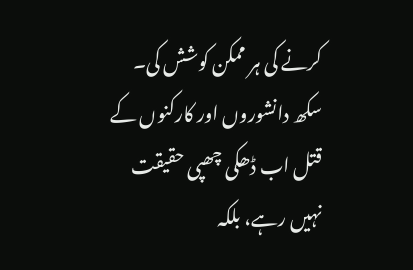کرنے کی ہر ممکن کوشش کی۔ سکھ دانشوروں اور کارکنوں کے قتل اب ڈھکی چھپی حقیقت نہیں رہے، بلکہ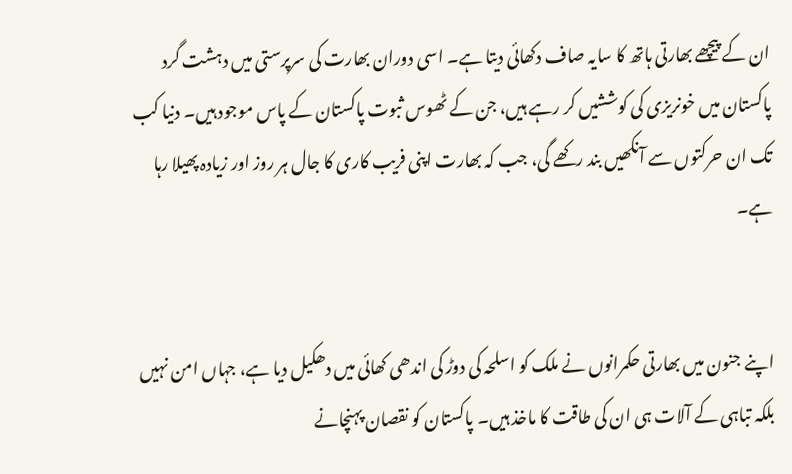ان کے پیچھے بھارتی ہاتھ کا سایہ صاف دکھائی دیتا ہے۔ اسی دوران بھارت کی سرپرستی میں دہشت گرد پاکستان میں خونریزی کی کوششیں کر رہے ہیں، جن کے ٹھوس ثبوت پاکستان کے پاس موجود ہیں۔ دنیا کب تک ان حرکتوں سے آنکھیں بند رکھے گی، جب کہ بھارت اپنی فریب کاری کا جال ہر روز اور زیادہ پھیلا رہا ہے۔


اپنے جنون میں بھارتی حکمرانوں نے ملک کو اسلحہ کی دوڑ کی اندھی کھائی میں دھکیل دیا ہے، جہاں امن نہیں بلکہ تباہی کے آلات ہی ان کی طاقت کا ماخذ ہیں۔ پاکستان کو نقصان پہنچانے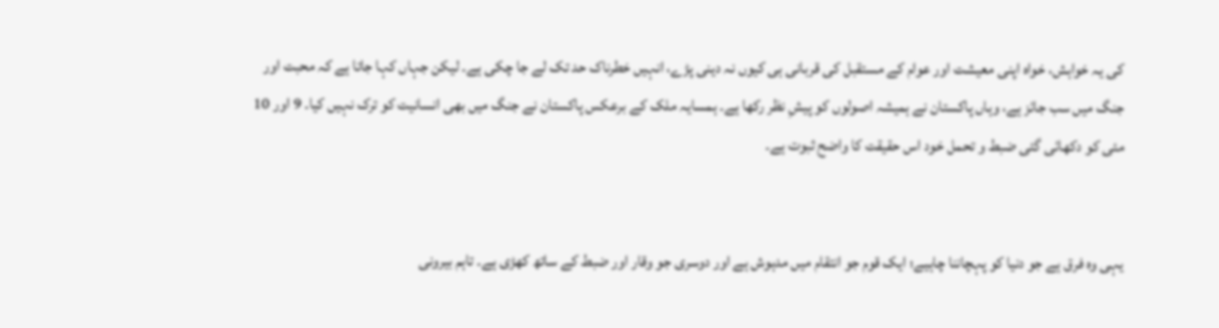کی یہ خواہش، خواہ اپنی معیشت اور عوام کے مستقبل کی قربانی ہی کیوں نہ دینی پڑے، انہیں خطرناک حد تک لے جا چکی ہے۔ لیکن جہاں کہا جاتا ہے کہ محبت اور جنگ میں سب جائز ہے، وہاں پاکستان نے ہمیشہ اصولوں کو پیشِ نظر رکھا ہے۔ ہمسایہ ملک کے برعکس پاکستان نے جنگ میں بھی انسانیت کو ترک نہیں کیا۔ 9 اور 10 مئی کو دکھائی گئی ضبط و تحمل خود اس حقیقت کا واضح ثبوت ہے۔


یہی وہ فرق ہے جو دنیا کو پہچاننا چاہیے؛ ایک قوم جو انتقام میں مدہوش ہے اور دوسری جو وقار اور ضبط کے ساتھ کھڑی ہے۔ تاہم بیرونی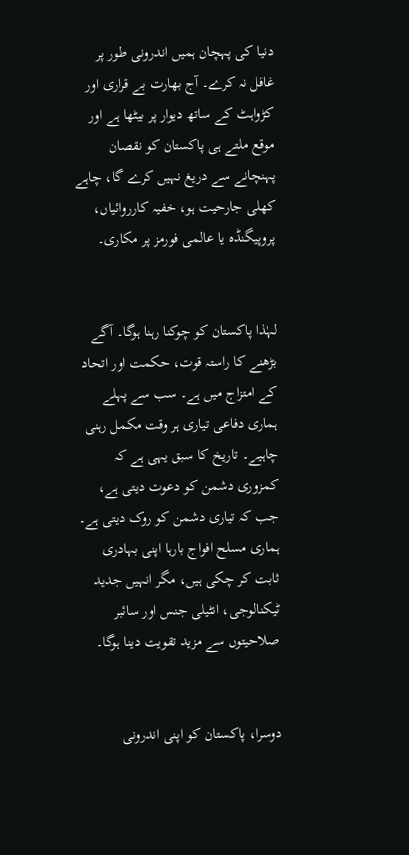دنیا کی پہچان ہمیں اندرونی طور پر غافل نہ کرے۔ آج بھارت بے قراری اور کڑواہٹ کے ساتھ دیوار پر بیٹھا ہے اور موقع ملتے ہی پاکستان کو نقصان پہنچانے سے دریغ نہیں کرے گا، چاہے کھلی جارحیت ہو، خفیہ کارروائیاں، پروپیگنڈہ یا عالمی فورمز پر مکاری۔


لہٰذا پاکستان کو چوکنا رہنا ہوگا۔ آگے بڑھنے کا راستہ قوت، حکمت اور اتحاد کے امتزاج میں ہے۔ سب سے پہلے ہماری دفاعی تیاری ہر وقت مکمل رہنی چاہیے۔ تاریخ کا سبق یہی ہے کہ کمزوری دشمن کو دعوت دیتی ہے، جب کہ تیاری دشمن کو روک دیتی ہے۔ ہماری مسلح افواج بارہا اپنی بہادری ثابت کر چکی ہیں، مگر انہیں جدید ٹیکنالوجی، انٹیلی جنس اور سائبر صلاحیتوں سے مزید تقویت دینا ہوگا۔


دوسرا، پاکستان کو اپنی اندرونی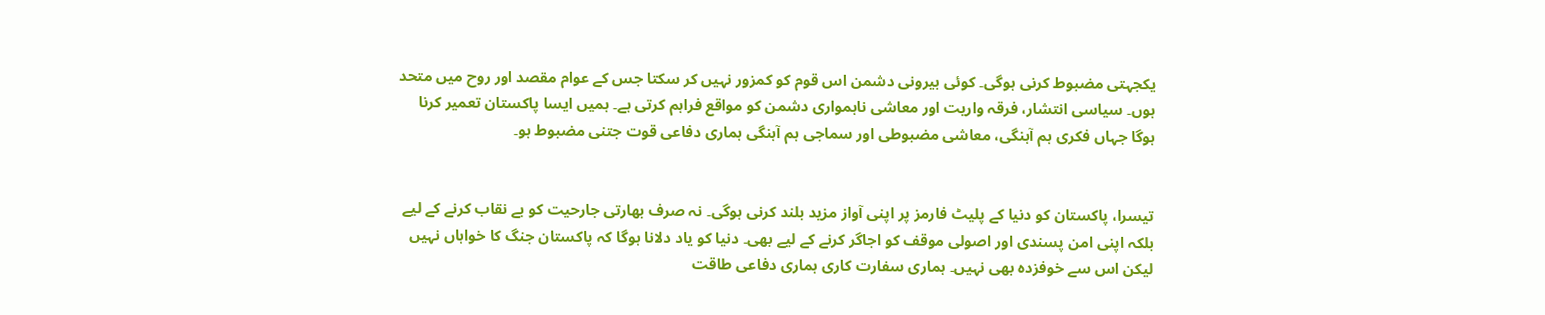یکجہتی مضبوط کرنی ہوگی۔ کوئی بیرونی دشمن اس قوم کو کمزور نہیں کر سکتا جس کے عوام مقصد اور روح میں متحد ہوں۔ سیاسی انتشار، فرقہ واریت اور معاشی ناہمواری دشمن کو مواقع فراہم کرتی ہے۔ ہمیں ایسا پاکستان تعمیر کرنا ہوگا جہاں فکری ہم آہنگی، معاشی مضبوطی اور سماجی ہم آہنگی ہماری دفاعی قوت جتنی مضبوط ہو۔


تیسرا، پاکستان کو دنیا کے پلیٹ فارمز پر اپنی آواز مزید بلند کرنی ہوگی۔ نہ صرف بھارتی جارحیت کو بے نقاب کرنے کے لیے بلکہ اپنی امن پسندی اور اصولی موقف کو اجاگر کرنے کے لیے بھی۔ دنیا کو یاد دلانا ہوگا کہ پاکستان جنگ کا خواہاں نہیں لیکن اس سے خوفزدہ بھی نہیں۔ ہماری سفارت کاری ہماری دفاعی طاقت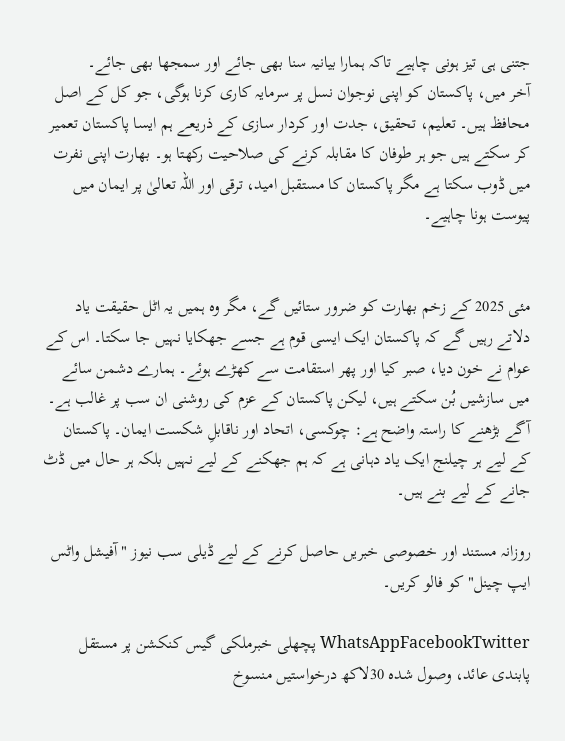جتنی ہی تیز ہونی چاہیے تاکہ ہمارا بیانیہ سنا بھی جائے اور سمجھا بھی جائے۔
آخر میں، پاکستان کو اپنی نوجوان نسل پر سرمایہ کاری کرنا ہوگی، جو کل کے اصل محافظ ہیں۔ تعلیم، تحقیق، جدت اور کردار سازی کے ذریعے ہم ایسا پاکستان تعمیر کر سکتے ہیں جو ہر طوفان کا مقابلہ کرنے کی صلاحیت رکھتا ہو۔ بھارت اپنی نفرت میں ڈوب سکتا ہے مگر پاکستان کا مستقبل امید، ترقی اور اللہ تعالیٰ پر ایمان میں پیوست ہونا چاہیے۔


مئی 2025 کے زخم بھارت کو ضرور ستائیں گے، مگر وہ ہمیں یہ اٹل حقیقت یاد دلاتے رہیں گے کہ پاکستان ایک ایسی قوم ہے جسے جھکایا نہیں جا سکتا۔ اس کے عوام نے خون دیا، صبر کیا اور پھر استقامت سے کھڑے ہوئے۔ ہمارے دشمن سائے میں سازشیں بُن سکتے ہیں، لیکن پاکستان کے عزم کی روشنی ان سب پر غالب ہے۔ آگے بڑھنے کا راستہ واضح ہے: چوکسی، اتحاد اور ناقابلِ شکست ایمان۔ پاکستان کے لیے ہر چیلنج ایک یاد دہانی ہے کہ ہم جھکنے کے لیے نہیں بلکہ ہر حال میں ڈٹ جانے کے لیے بنے ہیں۔

روزانہ مستند اور خصوصی خبریں حاصل کرنے کے لیے ڈیلی سب نیوز "آفیشل واٹس ایپ چینل" کو فالو کریں۔

WhatsAppFacebookTwitter پچھلی خبرملکی گیس کنکشن پر مستقل پابندی عائد، وصول شدہ 30لاکھ درخواستیں منسوخ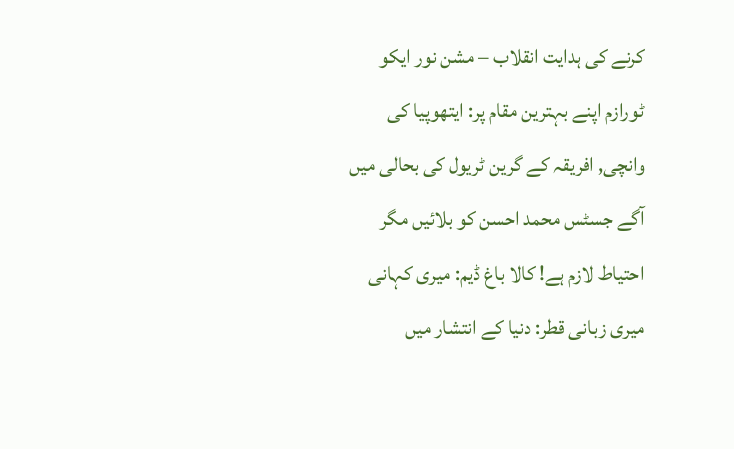کرنے کی ہدایت انقلاب – مشن نور ایکو ٹورازم اپنے بہترین مقام پر: ایتھوپیا کی وانچی, افریقہ کے گرین ٹریول کی بحالی میں آگے جسٹس محمد احسن کو بلائیں مگر احتیاط لازم ہے! کالا باغ ڈیم: میری کہانی میری زبانی قطر: دنیا کے انتشار میں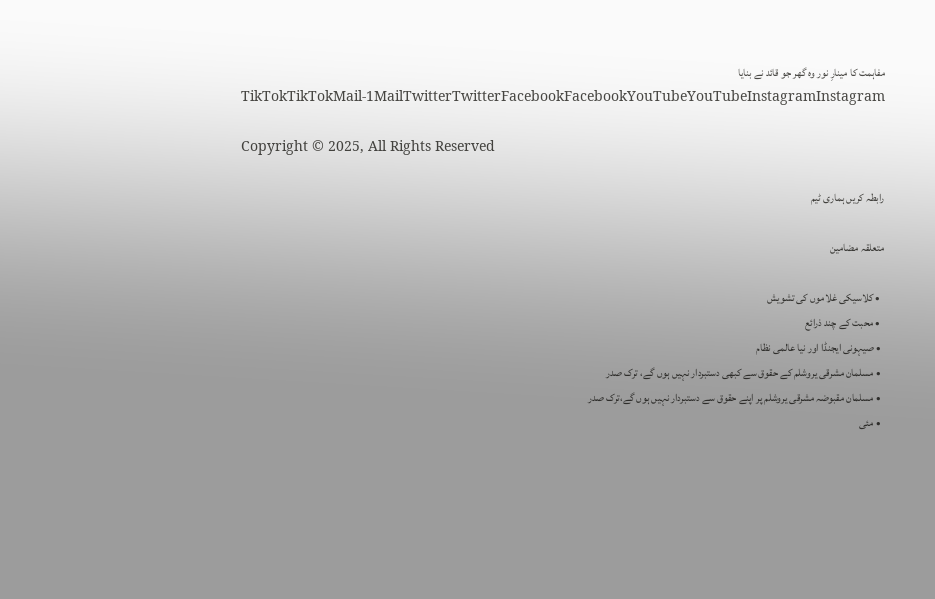مفاہمت کا مینارِ نور وہ گھر جو قائد نے بنایا TikTokTikTokMail-1MailTwitterTwitterFacebookFacebookYouTubeYouTubeInstagramInstagram

Copyright © 2025, All Rights Reserved

رابطہ کریں ہماری ٹیم

متعلقہ مضامین

  • کلاسیکی غلاموں کی تشویش
  • محبت کے چند ذرائع
  • صیہونی ایجنڈا اور نیا عالمی نظام
  • مسلمان مشرقی یروشلم کے حقوق سے کبھی دستبردار نہیں ہوں گے، ترک صدر
  • مسلمان مقبوضہ مشرقی یروشلم پر اپنے حقوق سے دستبردار نہیں ہوں گے،ترک صدر
  • مئی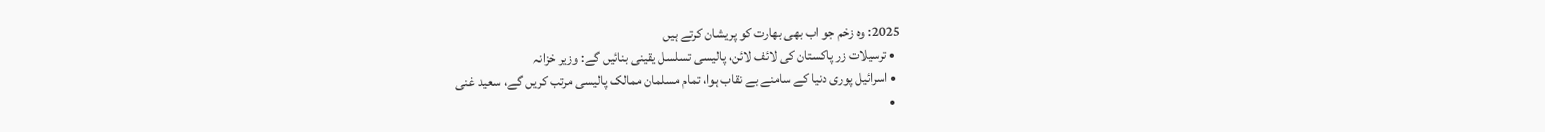2025: وہ زخم جو اب بھی بھارت کو پریشان کرتے ہیں
  • ترسیلات زر پاکستان کی لائف لائن، پالیسی تسلسل یقینی بنائیں گے: وزیر خزانہ
  • اسرائیل پوری دنیا کے سامنے بے نقاب ہوا، تمام مسلمان ممالک پالیسی مرتب کریں گے، سعید غنی
  •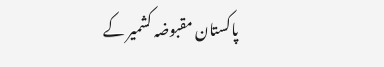پاکستان مقبوضہ کشمیر کے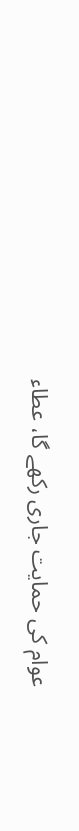عوام کی حمایت جاری رکھے گا، عطاء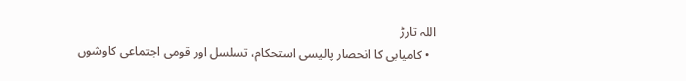اللہ تارڑ
  • کامیابی کا انحصار پالیسی استحکام، تسلسل اور قومی اجتماعی کاوشوں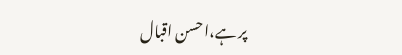پر ہے،احسن اقبال